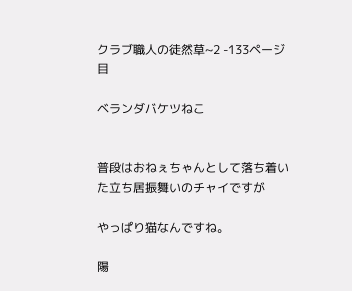クラブ職人の徒然草~2 -133ページ目

ベランダバケツねこ


普段はおねぇちゃんとして落ち着いた立ち居振舞いのチャイですが

やっぱり猫なんですね。

陽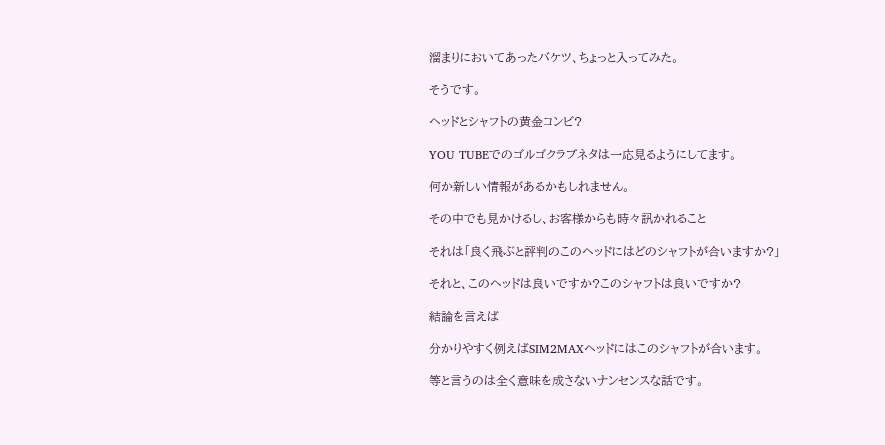溜まりにおいてあったバケツ、ちょっと入ってみた。

そうです。

ヘッドとシャフトの黄金コンビ?

YOU TUBEでのゴルゴクラブネタは一応見るようにしてます。

何か新しい情報があるかもしれません。

その中でも見かけるし、お客様からも時々訊かれること

それは「良く飛ぶと評判のこのヘッドにはどのシャフトが合いますか?」

それと、このヘッドは良いですか?このシャフトは良いですか?

結論を言えば

分かりやすく例えばSIM2MAXヘッドにはこのシャフトが合います。

等と言うのは全く意味を成さないナンセンスな話です。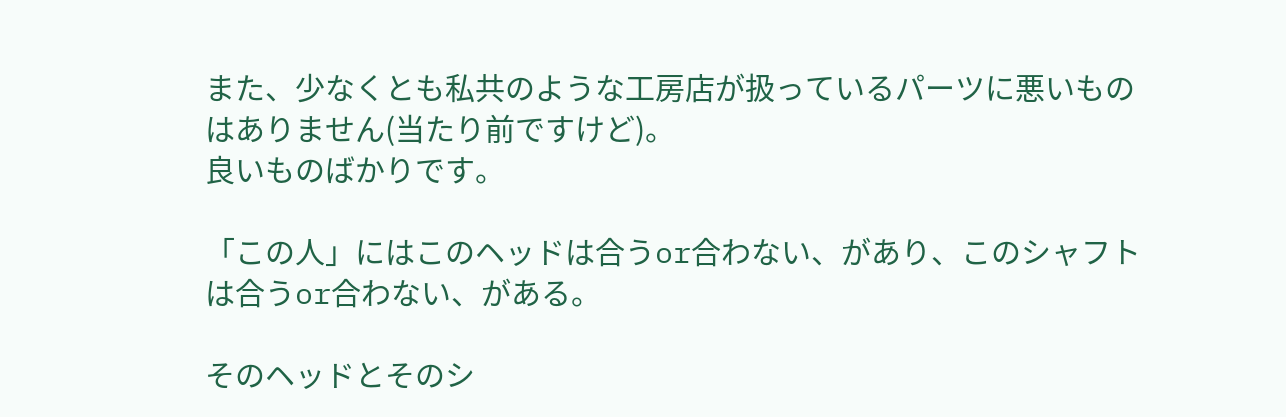また、少なくとも私共のような工房店が扱っているパーツに悪いものはありません(当たり前ですけど)。
良いものばかりです。

「この人」にはこのヘッドは合うor合わない、があり、このシャフトは合うor合わない、がある。

そのヘッドとそのシ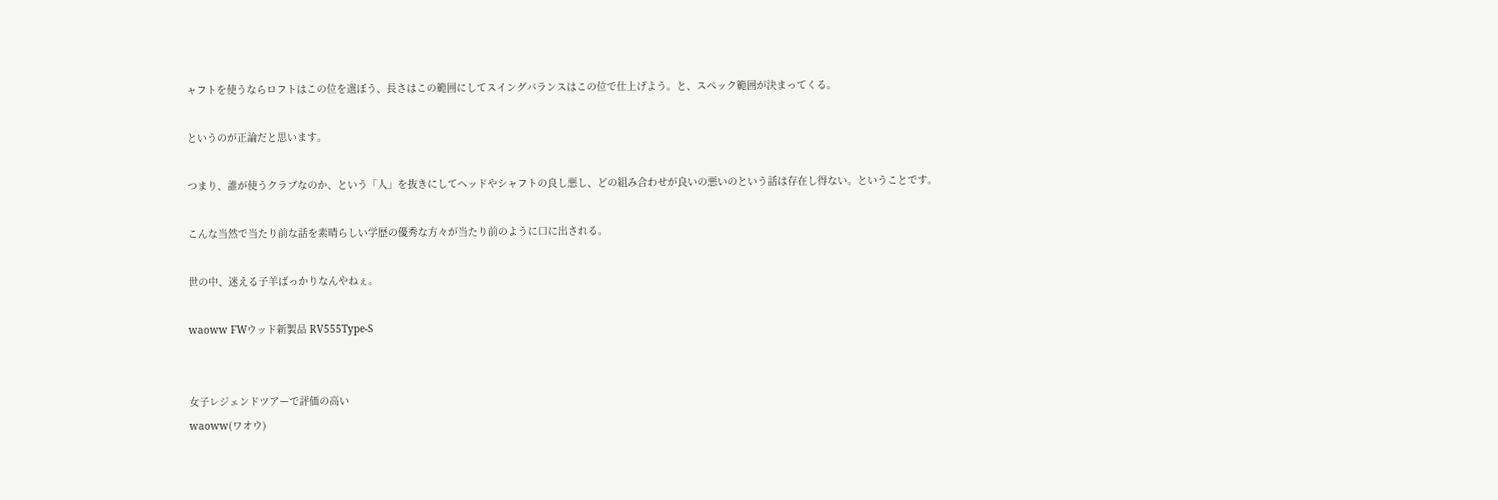ャフトを使うならロフトはこの位を選ぼう、長さはこの範囲にしてスイングバランスはこの位で仕上げよう。と、スペック範囲が決まってくる。

というのが正論だと思います。

つまり、誰が使うクラブなのか、という「人」を抜きにしてヘッドやシャフトの良し悪し、どの組み合わせが良いの悪いのという話は存在し得ない。ということです。

こんな当然で当たり前な話を素晴らしい学歴の優秀な方々が当たり前のように口に出される。

世の中、迷える子羊ばっかりなんやねぇ。

waoww FWウッド新製品 RV555Type-S


女子レジェンドツアーで評価の高い
waoww(ワオウ)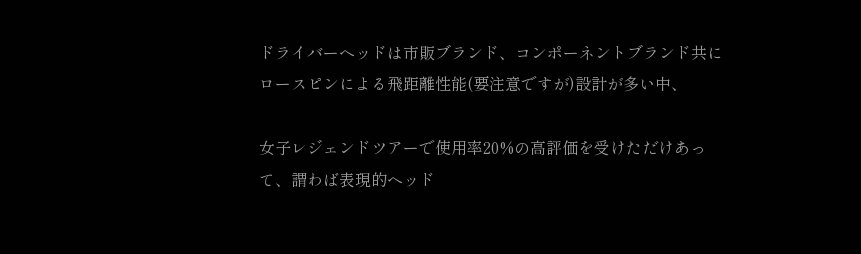ドライバーヘッドは市販ブランド、コンポーネントブランド共にロースピンによる飛距離性能(要注意ですが)設計が多い中、

女子レジェンドツアーで使用率20%の高評価を受けただけあって、謂わば表現的ヘッド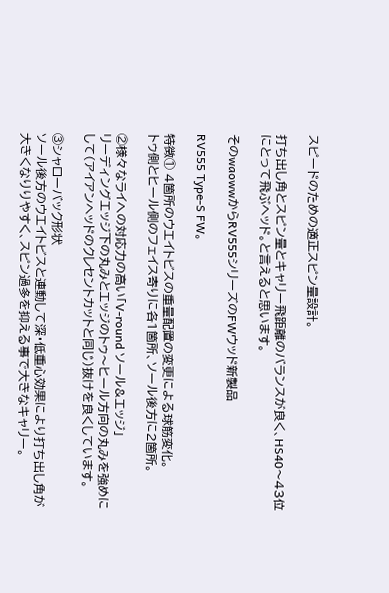スピードのための適正スピン量設計。

打ち出し角とスピン量とキャリー飛距離のバランスが良く、HS40〜43位にとって飛ぶヘッド。と言えると思います。

そのwaowwからRV555シリーズのFWウッド新製品

RV555 Type-S FW。

特徴① 4箇所のウエイトビスの重量配置の変更による球筋変化。
トゥ側とヒール側のフェイス寄りに各1箇所、ソール後方に2箇所。

②様々なライへの対応力の高い「V-round ソール&エッジ」
リーディングエッジ下の丸みとエッジのトゥ〜ヒール方向の丸みを強めにして(アイアンヘッドのクレセントカットと同じ)抜けを良くしています。

③シャローバック形状
ソール後方のウエイトビスと連動して深・低重心効果により打ち出し角が大きくなりりやすく、スピン過多を抑える事で大きなキャリー。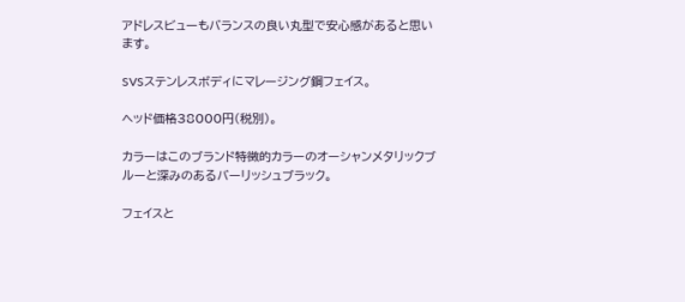アドレスビューもバランスの良い丸型で安心感があると思います。

SVSステンレスボディにマレージング鋼フェイス。

ヘッド価格38000円(税別)。

カラーはこのブランド特徴的カラーのオーシャンメタリックブルーと深みのあるバーリッシュブラック。

フェイスと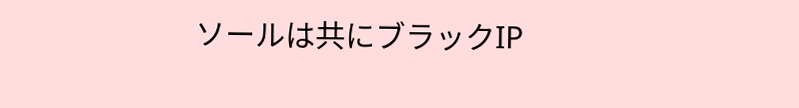ソールは共にブラックIP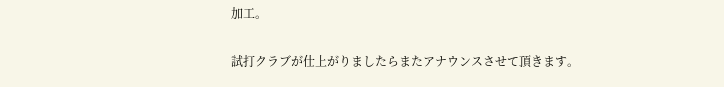加工。

試打クラブが仕上がりましたらまたアナウンスさせて頂きます。